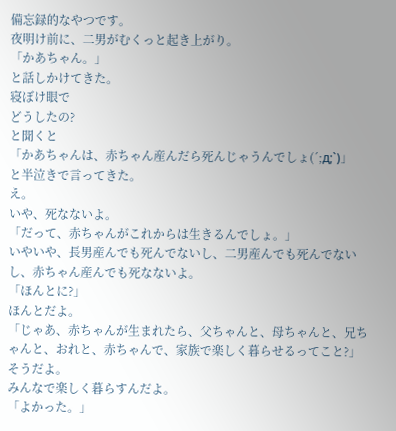備忘録的なやつです。
夜明け前に、二男がむくっと起き上がり。
「かあちゃん。」
と話しかけてきた。
寝ぼけ眼で
どうしたの?
と聞くと
「かあちゃんは、赤ちゃん産んだら死んじゃうんでしょ(´;д;`)」
と半泣きで言ってきた。
え。
いや、死なないよ。
「だって、赤ちゃんがこれからは生きるんでしょ。」
いやいや、長男産んでも死んでないし、二男産んでも死んでないし、赤ちゃん産んでも死なないよ。
「ほんとに?」
ほんとだよ。
「じゃあ、赤ちゃんが生まれたら、父ちゃんと、母ちゃんと、兄ちゃんと、おれと、赤ちゃんで、家族で楽しく暮らせるってこと?」
そうだよ。
みんなで楽しく暮らすんだよ。
「よかった。」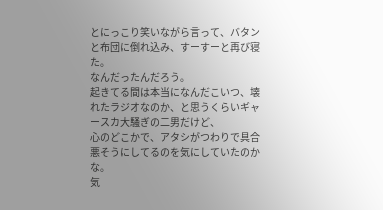とにっこり笑いながら言って、バタンと布団に倒れ込み、すーすーと再び寝た。
なんだったんだろう。
起きてる間は本当になんだこいつ、壊れたラジオなのか、と思うくらいギャースカ大騒ぎの二男だけど、
心のどこかで、アタシがつわりで具合悪そうにしてるのを気にしていたのかな。
気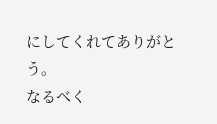にしてくれてありがとう。
なるべく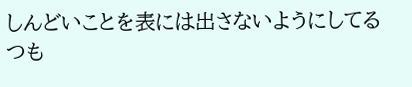しんどいことを表には出さないようにしてるつも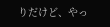りだけど、やっ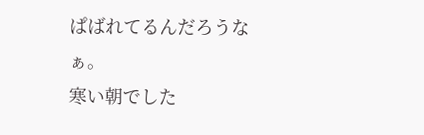ぱばれてるんだろうなぁ。
寒い朝でした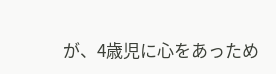が、4歳児に心をあっため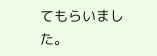てもらいました。